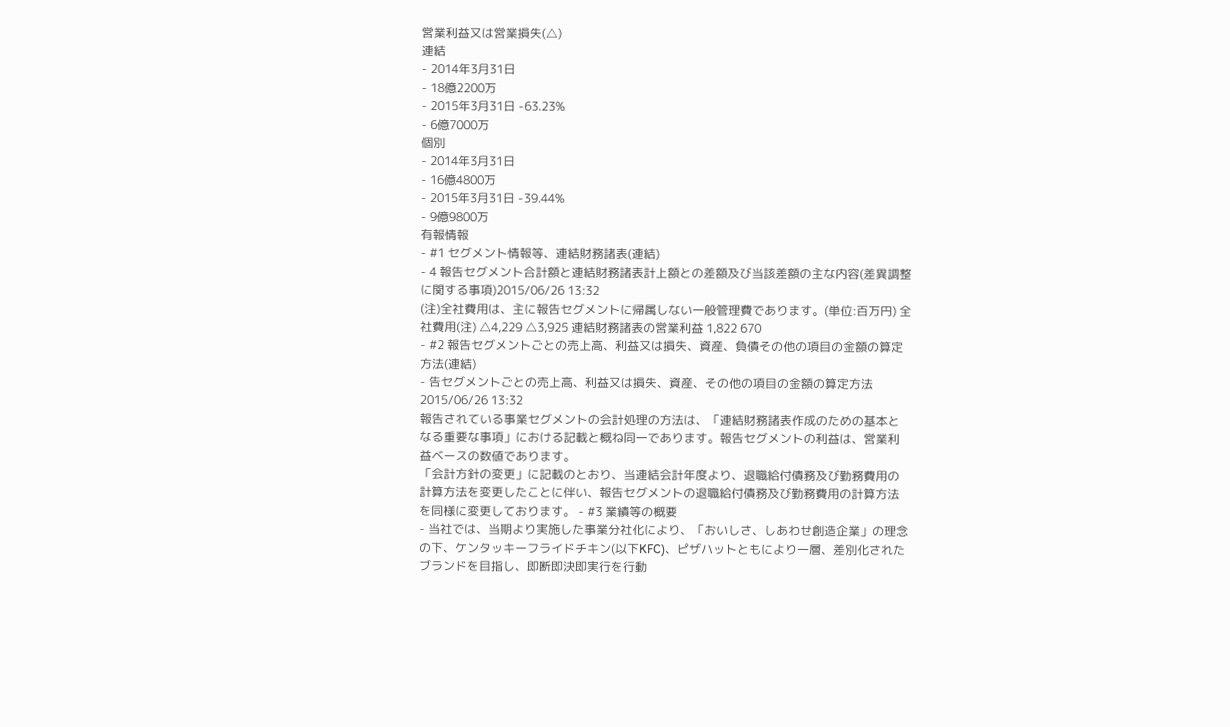営業利益又は営業損失(△)
連結
- 2014年3月31日
- 18億2200万
- 2015年3月31日 -63.23%
- 6億7000万
個別
- 2014年3月31日
- 16億4800万
- 2015年3月31日 -39.44%
- 9億9800万
有報情報
- #1 セグメント情報等、連結財務諸表(連結)
- 4 報告セグメント合計額と連結財務諸表計上額との差額及び当該差額の主な内容(差異調整に関する事項)2015/06/26 13:32
(注)全社費用は、主に報告セグメントに帰属しない一般管理費であります。(単位:百万円) 全社費用(注) △4,229 △3,925 連結財務諸表の営業利益 1,822 670
- #2 報告セグメントごとの売上高、利益又は損失、資産、負債その他の項目の金額の算定方法(連結)
- 告セグメントごとの売上高、利益又は損失、資産、その他の項目の金額の算定方法2015/06/26 13:32
報告されている事業セグメントの会計処理の方法は、「連結財務諸表作成のための基本となる重要な事項」における記載と概ね同一であります。報告セグメントの利益は、営業利益ベースの数値であります。
「会計方針の変更」に記載のとおり、当連結会計年度より、退職給付債務及び勤務費用の計算方法を変更したことに伴い、報告セグメントの退職給付債務及び勤務費用の計算方法を同様に変更しております。 - #3 業績等の概要
- 当社では、当期より実施した事業分社化により、「おいしさ、しあわせ創造企業」の理念の下、ケンタッキーフライドチキン(以下KFC)、ピザハットともにより一層、差別化されたブランドを目指し、即断即決即実行を行動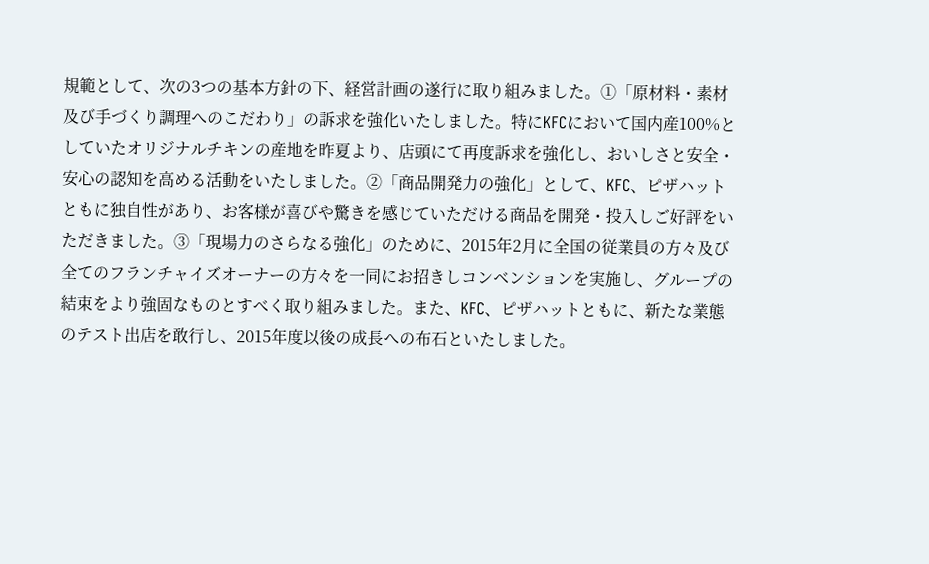規範として、次の3つの基本方針の下、経営計画の遂行に取り組みました。①「原材料・素材及び手づくり調理へのこだわり」の訴求を強化いたしました。特にKFCにおいて国内産100%としていたオリジナルチキンの産地を昨夏より、店頭にて再度訴求を強化し、おいしさと安全・安心の認知を高める活動をいたしました。②「商品開発力の強化」として、KFC、ピザハットともに独自性があり、お客様が喜びや驚きを感じていただける商品を開発・投入しご好評をいただきました。③「現場力のさらなる強化」のために、2015年2月に全国の従業員の方々及び全てのフランチャイズオーナーの方々を一同にお招きしコンベンションを実施し、グループの結束をより強固なものとすべく取り組みました。また、KFC、ピザハットともに、新たな業態のテスト出店を敢行し、2015年度以後の成長への布石といたしました。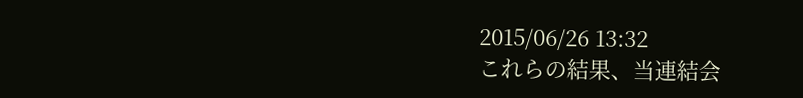2015/06/26 13:32
これらの結果、当連結会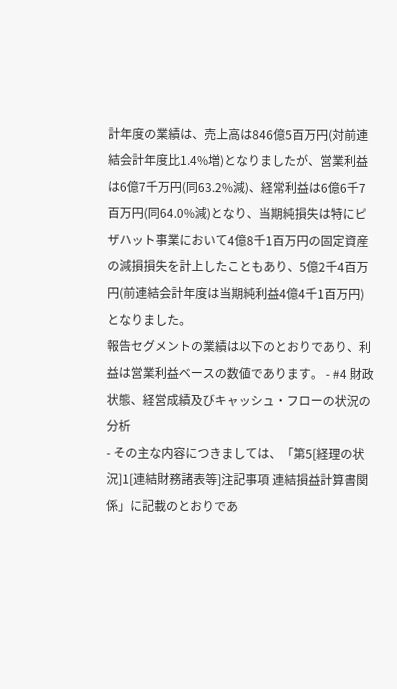計年度の業績は、売上高は846億5百万円(対前連結会計年度比1.4%増)となりましたが、営業利益は6億7千万円(同63.2%減)、経常利益は6億6千7百万円(同64.0%減)となり、当期純損失は特にピザハット事業において4億8千1百万円の固定資産の減損損失を計上したこともあり、5億2千4百万円(前連結会計年度は当期純利益4億4千1百万円)となりました。
報告セグメントの業績は以下のとおりであり、利益は営業利益ベースの数値であります。 - #4 財政状態、経営成績及びキャッシュ・フローの状況の分析
- その主な内容につきましては、「第5[経理の状況]1[連結財務諸表等]注記事項 連結損益計算書関係」に記載のとおりであ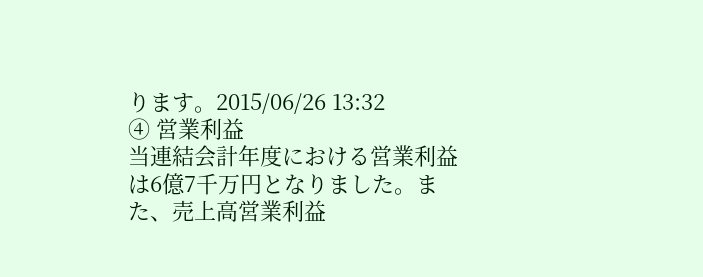ります。2015/06/26 13:32
④ 営業利益
当連結会計年度における営業利益は6億7千万円となりました。また、売上高営業利益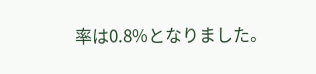率は0.8%となりました。